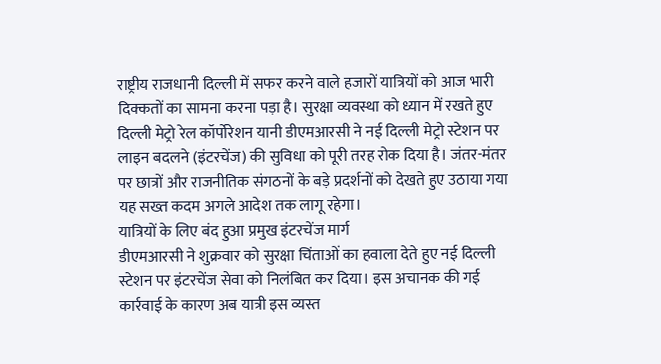राष्ट्रीय राजधानी दिल्ली में सफर करने वाले हजारों यात्रियों को आज भारी दिक्कतों का सामना करना पड़ा है। सुरक्षा व्यवस्था को ध्यान में रखते हुए दिल्ली मेट्रो रेल कॉर्पोरेशन यानी डीएमआरसी ने नई दिल्ली मेट्रो स्टेशन पर लाइन बदलने (इंटरचेंज) की सुविधा को पूरी तरह रोक दिया है। जंतर-मंतर पर छात्रों और राजनीतिक संगठनों के बड़े प्रदर्शनों को देखते हुए उठाया गया यह सख्त कदम अगले आदेश तक लागू रहेगा।
यात्रियों के लिए बंद हुआ प्रमुख इंटरचेंज मार्ग
डीएमआरसी ने शुक्रवार को सुरक्षा चिंताओं का हवाला देते हुए नई दिल्ली स्टेशन पर इंटरचेंज सेवा को निलंबित कर दिया। इस अचानक की गई कार्रवाई के कारण अब यात्री इस व्यस्त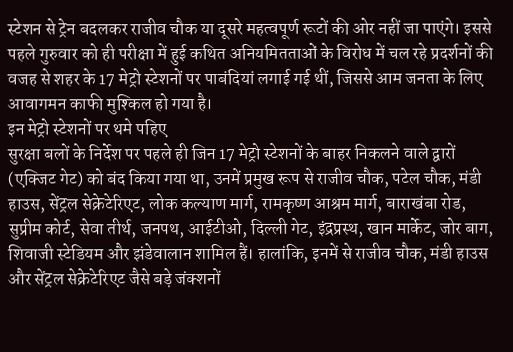स्टेशन से ट्रेन बदलकर राजीव चौक या दूसरे महत्वपूर्ण रूटों की ओर नहीं जा पाएंगे। इससे पहले गुरुवार को ही परीक्षा में हुई कथित अनियमितताओं के विरोध में चल रहे प्रदर्शनों की वजह से शहर के 17 मेट्रो स्टेशनों पर पाबंदियां लगाई गई थीं, जिससे आम जनता के लिए आवागमन काफी मुश्किल हो गया है।
इन मेट्रो स्टेशनों पर थमे पहिए
सुरक्षा बलों के निर्देश पर पहले ही जिन 17 मेट्रो स्टेशनों के बाहर निकलने वाले द्वारों (एक्जिट गेट) को बंद किया गया था, उनमें प्रमुख रूप से राजीव चौक, पटेल चौक, मंडी हाउस, सेंट्रल सेक्रेटेरिएट, लोक कल्याण मार्ग, रामकृष्ण आश्रम मार्ग, बाराखंबा रोड, सुप्रीम कोर्ट, सेवा तीर्थ, जनपथ, आईटीओ, दिल्ली गेट, इंद्रप्रस्थ, खान मार्केट, जोर बाग, शिवाजी स्टेडियम और झंडेवालान शामिल हैं। हालांकि, इनमें से राजीव चौक, मंडी हाउस और सेंट्रल सेक्रेटेरिएट जैसे बड़े जंक्शनों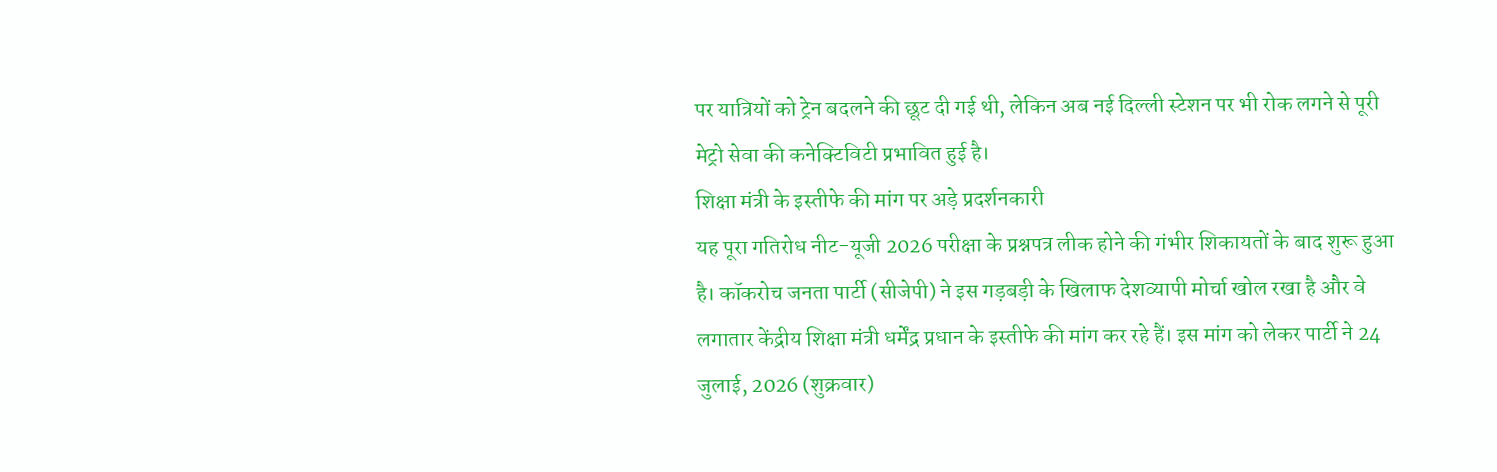पर यात्रियों को ट्रेन बदलने की छूट दी गई थी, लेकिन अब नई दिल्ली स्टेशन पर भी रोक लगने से पूरी मेट्रो सेवा की कनेक्टिविटी प्रभावित हुई है।
शिक्षा मंत्री के इस्तीफे की मांग पर अड़े प्रदर्शनकारी
यह पूरा गतिरोध नीट-यूजी 2026 परीक्षा के प्रश्नपत्र लीक होने की गंभीर शिकायतों के बाद शुरू हुआ है। कॉकरोच जनता पार्टी (सीजेपी) ने इस गड़बड़ी के खिलाफ देशव्यापी मोर्चा खोल रखा है और वे लगातार केंद्रीय शिक्षा मंत्री धर्मेंद्र प्रधान के इस्तीफे की मांग कर रहे हैं। इस मांग को लेकर पार्टी ने 24 जुलाई, 2026 (शुक्रवार)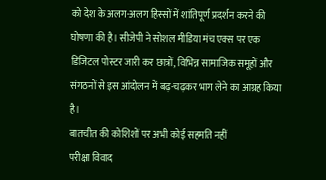को देश के अलग-अलग हिस्सों में शांतिपूर्ण प्रदर्शन करने की घोषणा की है। सीजेपी ने सोशल मीडिया मंच एक्स पर एक डिजिटल पोस्टर जारी कर छात्रों, विभिन्न सामाजिक समूहों और संगठनों से इस आंदोलन में बढ़-चढ़कर भाग लेने का आग्रह किया है।
बातचीत की कोशिशों पर अभी कोई सहमति नहीं
परीक्षा विवाद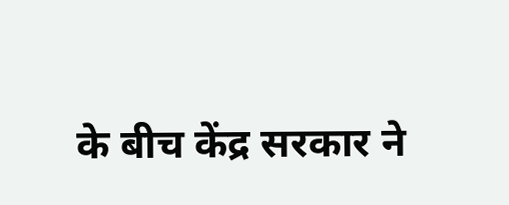के बीच केंद्र सरकार ने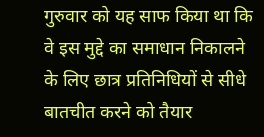गुरुवार को यह साफ किया था कि वे इस मुद्दे का समाधान निकालने के लिए छात्र प्रतिनिधियों से सीधे बातचीत करने को तैयार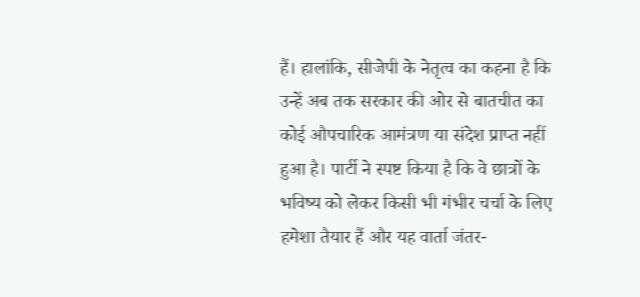हैं। हालांकि, सीजेपी के नेतृत्व का कहना है कि उन्हें अब तक सरकार की ओर से बातचीत का कोई औपचारिक आमंत्रण या संदेश प्राप्त नहीं हुआ है। पार्टी ने स्पष्ट किया है कि वे छात्रों के भविष्य को लेकर किसी भी गंभीर चर्चा के लिए हमेशा तैयार हैं और यह वार्ता जंतर-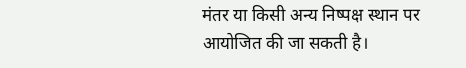मंतर या किसी अन्य निष्पक्ष स्थान पर आयोजित की जा सकती है।